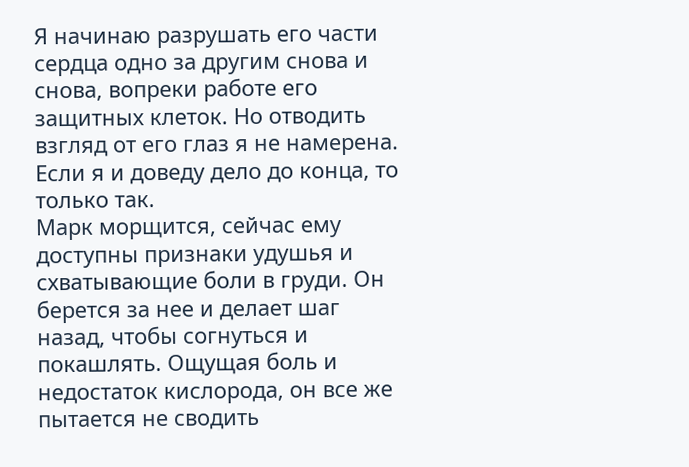Я начинаю разрушать его части сердца одно за другим снова и снова, вопреки работе его защитных клеток. Но отводить взгляд от его глаз я не намерена. Если я и доведу дело до конца, то только так.
Марк морщится, сейчас ему доступны признаки удушья и схватывающие боли в груди. Он берется за нее и делает шаг назад, чтобы согнуться и покашлять. Ощущая боль и недостаток кислорода, он все же пытается не сводить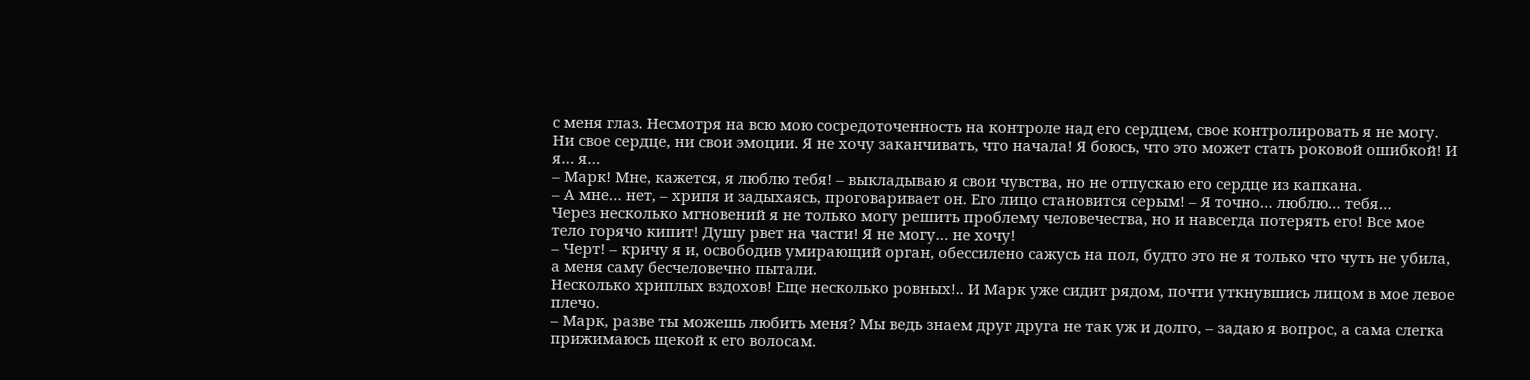с меня глаз. Несмотря на всю мою сосредоточенность на контроле над его сердцем, свое контролировать я не могу. Ни свое сердце, ни свои эмоции. Я не хочу заканчивать, что начала! Я боюсь, что это может стать роковой ошибкой! И я… я…
– Марк! Мне, кажется, я люблю тебя! – выкладываю я свои чувства, но не отпускаю его сердце из капкана.
– А мне… нет, – хрипя и задыхаясь, проговаривает он. Его лицо становится серым! – Я точно… люблю… тебя…
Через несколько мгновений я не только могу решить проблему человечества, но и навсегда потерять его! Все мое тело горячо кипит! Душу рвет на части! Я не могу… не хочу!
– Черт! – кричу я и, освободив умирающий орган, обессилено сажусь на пол, будто это не я только что чуть не убила, а меня саму бесчеловечно пытали.
Несколько хриплых вздохов! Еще несколько ровных!.. И Марк уже сидит рядом, почти уткнувшись лицом в мое левое плечо.
– Марк, разве ты можешь любить меня? Мы ведь знаем друг друга не так уж и долго, – задаю я вопрос, а сама слегка прижимаюсь щекой к его волосам.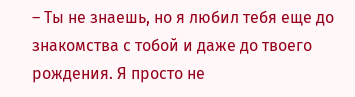– Ты не знаешь, но я любил тебя еще до знакомства с тобой и даже до твоего рождения. Я просто не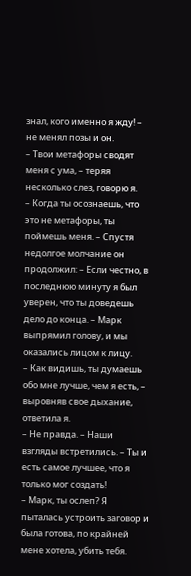знал, кого именно я жду! – не менял позы и он.
– Твои метафоры сводят меня с ума, – теряя несколько слез, говорю я.
– Когда ты осознаешь, что это не метафоры, ты поймешь меня. – Спустя недолгое молчание он продолжил: – Если честно, в последнюю минуту я был уверен, что ты доведешь дело до конца. – Марк выпрямил голову, и мы оказались лицом к лицу.
– Как видишь, ты думаешь обо мне лучше, чем я есть, – выровняв свое дыхание, ответила я.
– Не правда. – Наши взгляды встретились. – Ты и есть самое лучшее, что я только мог создать!
– Марк, ты ослеп? Я пыталась устроить заговор и была готова, по крайней мене хотела, убить тебя.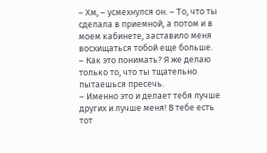– Хм, – усмехнулся он. – То, что ты сделала в приемной, а потом и в моем кабинете, заставило меня восхищаться тобой еще больше.
– Как это понимать? Я же делаю только то, что ты тщательно пытаешься пресечь.
– Именно это и делает тебя лучше других и лучше меня! В тебе есть тот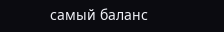самый баланс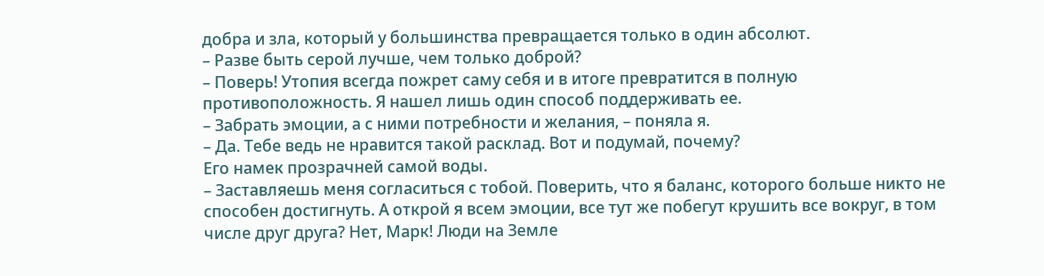добра и зла, который у большинства превращается только в один абсолют.
– Разве быть серой лучше, чем только доброй?
– Поверь! Утопия всегда пожрет саму себя и в итоге превратится в полную противоположность. Я нашел лишь один способ поддерживать ее.
– Забрать эмоции, а с ними потребности и желания, – поняла я.
– Да. Тебе ведь не нравится такой расклад. Вот и подумай, почему?
Его намек прозрачней самой воды.
– Заставляешь меня согласиться с тобой. Поверить, что я баланс, которого больше никто не способен достигнуть. А открой я всем эмоции, все тут же побегут крушить все вокруг, в том числе друг друга? Нет, Марк! Люди на Земле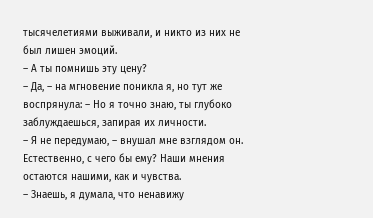тысячелетиями выживали, и никто из них не был лишен эмоций.
– А ты помнишь эту цену?
– Да, – на мгновение поникла я, но тут же воспрянула: – Но я точно знаю, ты глубоко заблуждаешься, запирая их личности.
– Я не передумаю, – внушал мне взглядом он.
Естественно, с чего бы ему? Наши мнения остаются нашими, как и чувства.
– Знаешь, я думала, что ненавижу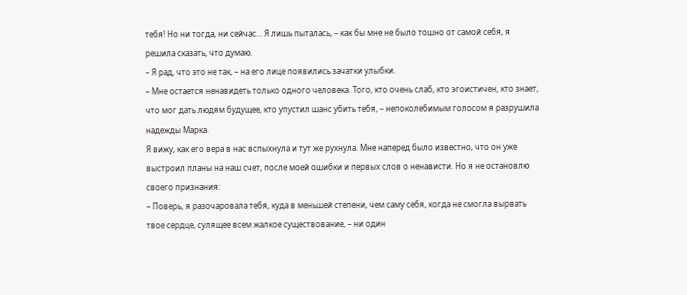тебя! Но ни тогда, ни сейчас… Я лишь пыталась, – как бы мне не было тошно от самой себя, я решила сказать, что думаю.
– Я рад, что это не так, – на его лице появились зачатки улыбки.
– Мне остается ненавидеть только одного человека. Того, кто очень слаб, кто эгоистичен, кто знает, что мог дать людям будущее, кто упустил шанс убить тебя, – непоколебимым голосом я разрушила надежды Марка.
Я вижу, как его вера в нас вспыхнула и тут же рухнула. Мне наперед было известно, что он уже выстроил планы на наш счет, после моей ошибки и первых слов о ненависти. Но я не остановлю своего признания:
– Поверь, я разочаровала тебя, куда в меньшей степени, чем саму себя, когда не смогла вырвать твое сердце, сулящее всем жалкое существование, – ни один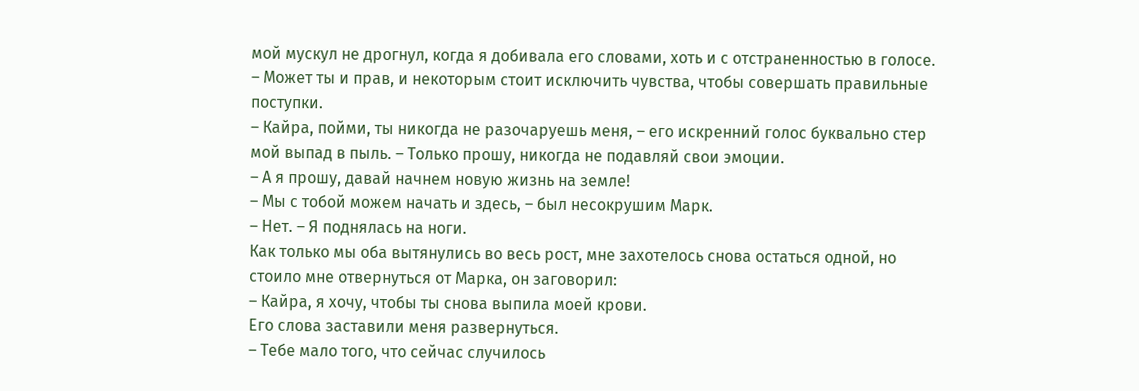мой мускул не дрогнул, когда я добивала его словами, хоть и с отстраненностью в голосе. – Может ты и прав, и некоторым стоит исключить чувства, чтобы совершать правильные поступки.
– Кайра, пойми, ты никогда не разочаруешь меня, – его искренний голос буквально стер мой выпад в пыль. – Только прошу, никогда не подавляй свои эмоции.
– А я прошу, давай начнем новую жизнь на земле!
– Мы с тобой можем начать и здесь, – был несокрушим Марк.
– Нет. – Я поднялась на ноги.
Как только мы оба вытянулись во весь рост, мне захотелось снова остаться одной, но стоило мне отвернуться от Марка, он заговорил:
– Кайра, я хочу, чтобы ты снова выпила моей крови.
Его слова заставили меня развернуться.
– Тебе мало того, что сейчас случилось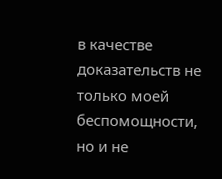в качестве доказательств не только моей беспомощности, но и не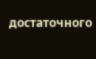достаточного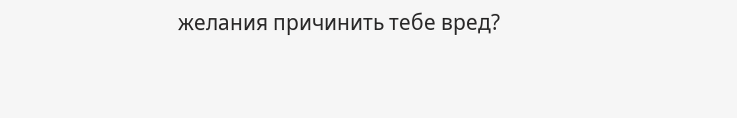желания причинить тебе вред?